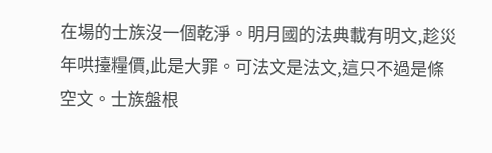在場的士族沒一個乾淨。明月國的法典載有明文,趁災年哄擡糧價,此是大罪。可法文是法文,這只不過是條空文。士族盤根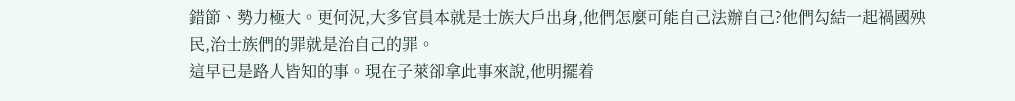錯節、勢力極大。更何況,大多官員本就是士族大戶出身,他們怎麼可能自己法辦自己?他們勾結一起禍國殃民,治士族們的罪就是治自己的罪。
這早已是路人皆知的事。現在子萊卻拿此事來說,他明擺着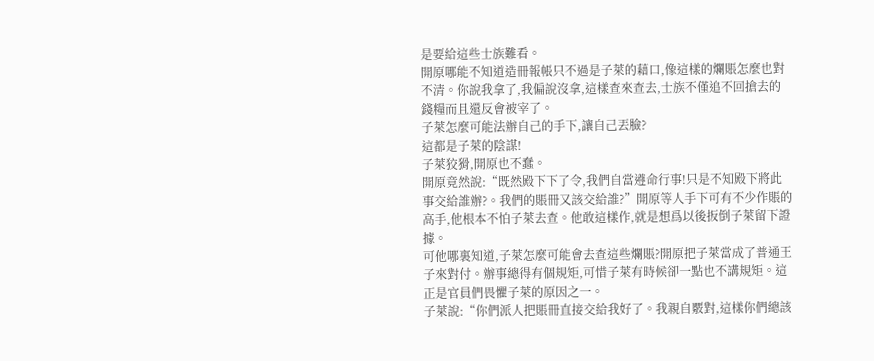是要給這些士族難看。
開原哪能不知道造冊報帳只不過是子萊的藉口,像這樣的爛賬怎麼也對不清。你說我拿了,我偏說沒拿,這樣查來查去,士族不僅追不回搶去的錢糧而且還反會被宰了。
子萊怎麼可能法辦自己的手下,讓自己丟臉?
這都是子萊的陰謀!
子萊狡猾,開原也不蠢。
開原竟然說:“既然殿下下了令,我們自當遵命行事!只是不知殿下將此事交給誰辦?。我們的賬冊又該交給誰?”開原等人手下可有不少作賬的高手,他根本不怕子萊去查。他敢這樣作,就是想爲以後扳倒子萊留下證據。
可他哪裏知道,子萊怎麼可能會去查這些爛賬?開原把子萊當成了普通王子來對付。辦事總得有個規矩,可惜子萊有時候卻一點也不講規矩。這正是官員們畏懼子萊的原因之一。
子萊說:“你們派人把賬冊直接交給我好了。我親自覈對,這樣你們總該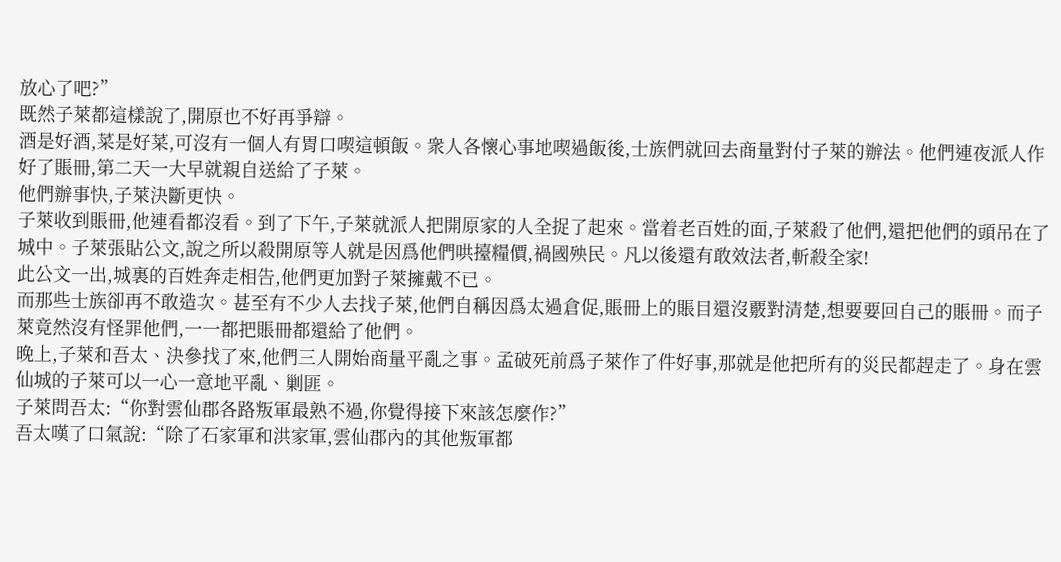放心了吧?”
既然子萊都這樣說了,開原也不好再爭辯。
酒是好酒,菜是好菜,可沒有一個人有胃口喫這頓飯。衆人各懷心事地喫過飯後,士族們就回去商量對付子萊的辦法。他們連夜派人作好了賬冊,第二天一大早就親自送給了子萊。
他們辦事快,子萊決斷更快。
子萊收到賬冊,他連看都沒看。到了下午,子萊就派人把開原家的人全捉了起來。當着老百姓的面,子萊殺了他們,還把他們的頭吊在了城中。子萊張貼公文,說之所以殺開原等人就是因爲他們哄擡糧價,禍國殃民。凡以後還有敢效法者,斬殺全家!
此公文一出,城裏的百姓奔走相告,他們更加對子萊擁戴不已。
而那些士族卻再不敢造次。甚至有不少人去找子萊,他們自稱因爲太過倉促,賬冊上的賬目還沒覈對清楚,想要要回自己的賬冊。而子萊竟然沒有怪罪他們,一一都把賬冊都還給了他們。
晚上,子萊和吾太、決參找了來,他們三人開始商量平亂之事。孟破死前爲子萊作了件好事,那就是他把所有的災民都趕走了。身在雲仙城的子萊可以一心一意地平亂、剿匪。
子萊問吾太:“你對雲仙郡各路叛軍最熟不過,你覺得接下來該怎麼作?”
吾太嘆了口氣說:“除了石家軍和洪家軍,雲仙郡內的其他叛軍都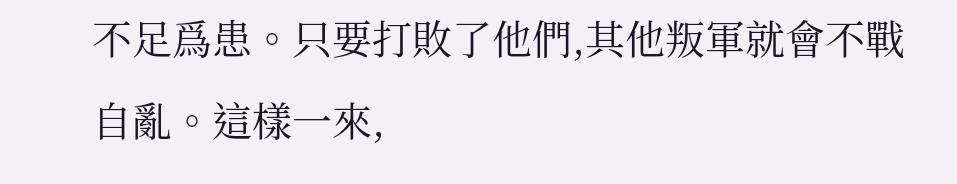不足爲患。只要打敗了他們,其他叛軍就會不戰自亂。這樣一來,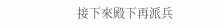接下來殿下再派兵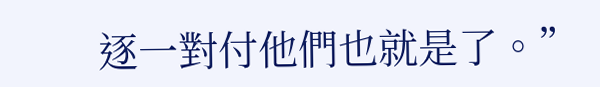逐一對付他們也就是了。”